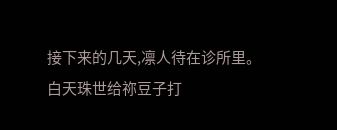接下来的几天,凛人待在诊所里。
白天珠世给祢豆子打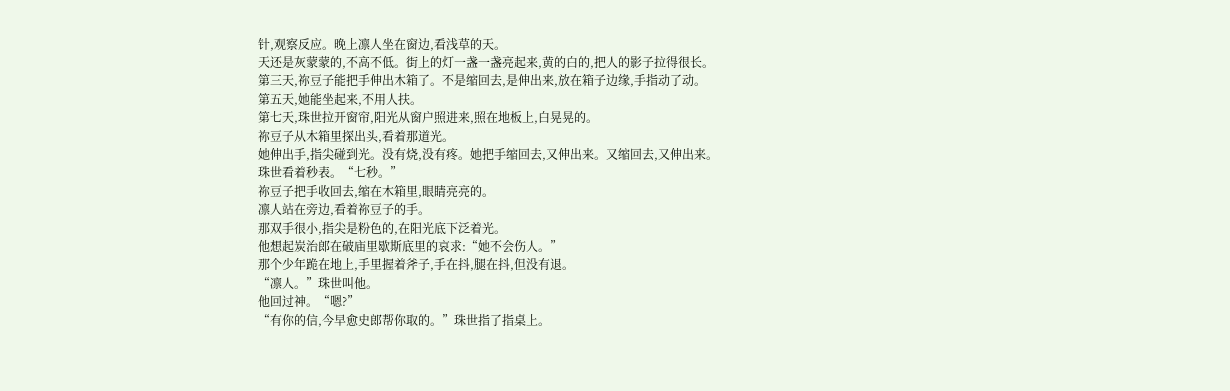针,观察反应。晚上凛人坐在窗边,看浅草的天。
天还是灰蒙蒙的,不高不低。街上的灯一盏一盏亮起来,黄的白的,把人的影子拉得很长。
第三天,祢豆子能把手伸出木箱了。不是缩回去,是伸出来,放在箱子边缘,手指动了动。
第五天,她能坐起来,不用人扶。
第七天,珠世拉开窗帘,阳光从窗户照进来,照在地板上,白晃晃的。
祢豆子从木箱里探出头,看着那道光。
她伸出手,指尖碰到光。没有烧,没有疼。她把手缩回去,又伸出来。又缩回去,又伸出来。
珠世看着秒表。“七秒。”
祢豆子把手收回去,缩在木箱里,眼睛亮亮的。
凛人站在旁边,看着祢豆子的手。
那双手很小,指尖是粉色的,在阳光底下泛着光。
他想起炭治郎在破庙里歇斯底里的哀求:“她不会伤人。”
那个少年跪在地上,手里握着斧子,手在抖,腿在抖,但没有退。
“凛人。”珠世叫他。
他回过神。“嗯?”
“有你的信,今早愈史郎帮你取的。”珠世指了指桌上。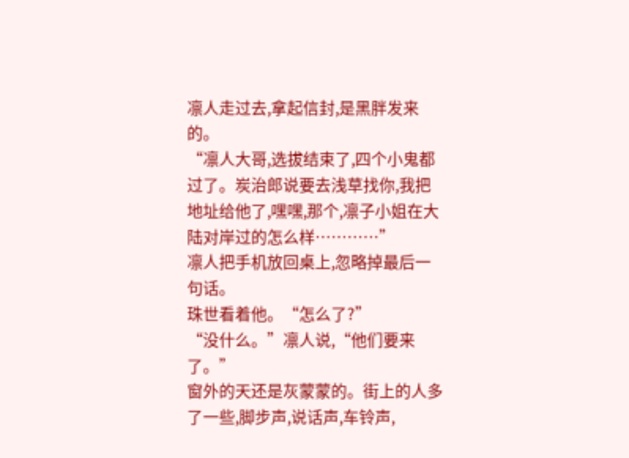凛人走过去,拿起信封,是黑胖发来的。
“凛人大哥,选拔结束了,四个小鬼都过了。炭治郎说要去浅草找你,我把地址给他了,嘿嘿,那个,凛子小姐在大陆对岸过的怎么样…………”
凛人把手机放回桌上,忽略掉最后一句话。
珠世看着他。“怎么了?”
“没什么。”凛人说,“他们要来了。”
窗外的天还是灰蒙蒙的。街上的人多了一些,脚步声,说话声,车铃声,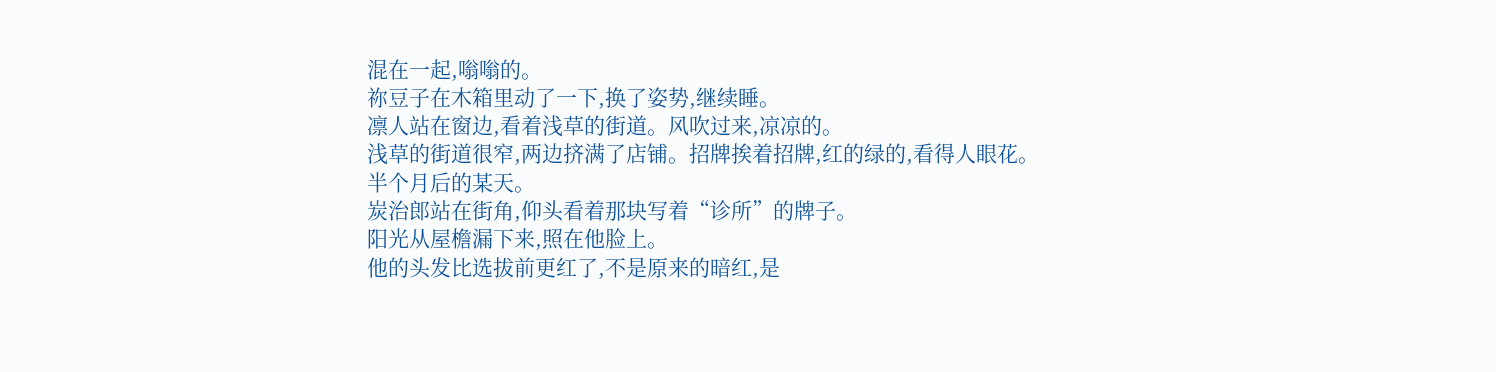混在一起,嗡嗡的。
祢豆子在木箱里动了一下,换了姿势,继续睡。
凛人站在窗边,看着浅草的街道。风吹过来,凉凉的。
浅草的街道很窄,两边挤满了店铺。招牌挨着招牌,红的绿的,看得人眼花。
半个月后的某天。
炭治郎站在街角,仰头看着那块写着“诊所”的牌子。
阳光从屋檐漏下来,照在他脸上。
他的头发比选拔前更红了,不是原来的暗红,是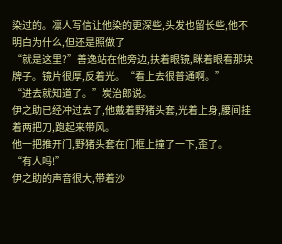染过的。凛人写信让他染的更深些,头发也留长些,他不明白为什么,但还是照做了
“就是这里?”善逸站在他旁边,扶着眼镜,眯着眼看那块牌子。镜片很厚,反着光。“看上去很普通啊。”
“进去就知道了。”炭治郎说。
伊之助已经冲过去了,他戴着野猪头套,光着上身,腰间挂着两把刀,跑起来带风。
他一把推开门,野猪头套在门框上撞了一下,歪了。
“有人吗!”
伊之助的声音很大,带着沙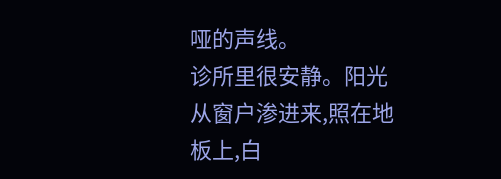哑的声线。
诊所里很安静。阳光从窗户渗进来,照在地板上,白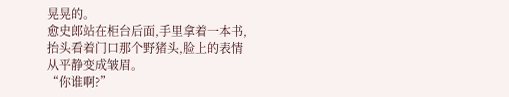晃晃的。
愈史郎站在柜台后面,手里拿着一本书,抬头看着门口那个野猪头,脸上的表情从平静变成皱眉。
“你谁啊?”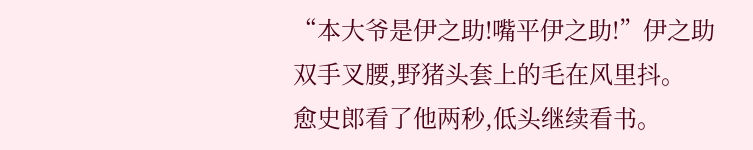“本大爷是伊之助!嘴平伊之助!”伊之助双手叉腰,野猪头套上的毛在风里抖。
愈史郎看了他两秒,低头继续看书。